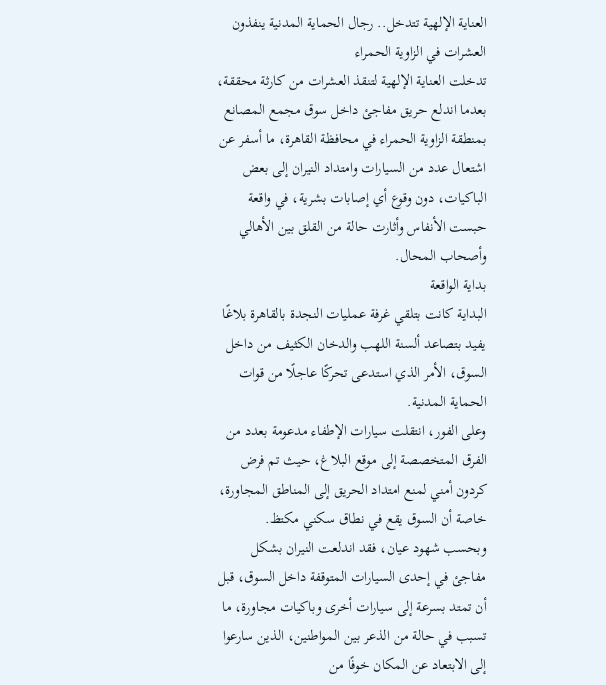العناية الإلهية تتدخل.. رجال الحماية المدنية ينفذون العشرات في الزاوية الحمراء
تدخلت العناية الإلهية لتنقذ العشرات من كارثة محققة، بعدما اندلع حريق مفاجئ داخل سوق مجمع المصانع بمنطقة الزاوية الحمراء في محافظة القاهرة، ما أسفر عن اشتعال عدد من السيارات وامتداد النيران إلى بعض الباكيات، دون وقوع أي إصابات بشرية، في واقعة حبست الأنفاس وأثارت حالة من القلق بين الأهالي وأصحاب المحال.
بداية الواقعة
البداية كانت بتلقي غرفة عمليات النجدة بالقاهرة بلاغًا يفيد بتصاعد ألسنة اللهب والدخان الكثيف من داخل السوق، الأمر الذي استدعى تحركًا عاجلًا من قوات الحماية المدنية.
وعلى الفور، انتقلت سيارات الإطفاء مدعومة بعدد من الفرق المتخصصة إلى موقع البلاغ، حيث تم فرض كردون أمني لمنع امتداد الحريق إلى المناطق المجاورة، خاصة أن السوق يقع في نطاق سكني مكتظ.
وبحسب شهود عيان، فقد اندلعت النيران بشكل مفاجئ في إحدى السيارات المتوقفة داخل السوق، قبل أن تمتد بسرعة إلى سيارات أخرى وباكيات مجاورة، ما تسبب في حالة من الذعر بين المواطنين، الذين سارعوا إلى الابتعاد عن المكان خوفًا من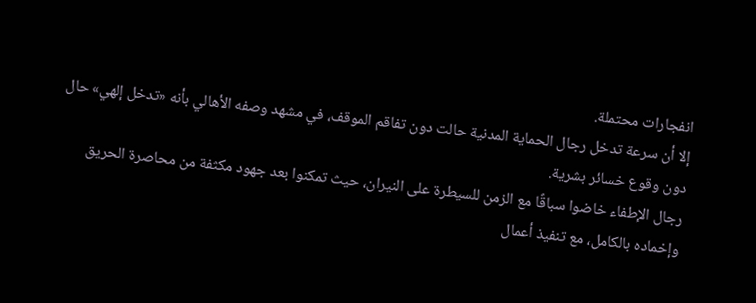انفجارات محتملة.
إلا أن سرعة تدخل رجال الحماية المدنية حالت دون تفاقم الموقف، في مشهد وصفه الأهالي بأنه «تدخل إلهي» حال دون وقوع خسائر بشرية.
رجال الإطفاء خاضوا سباقًا مع الزمن للسيطرة على النيران، حيث تمكنوا بعد جهود مكثفة من محاصرة الحريق وإخماده بالكامل، مع تنفيذ أعمال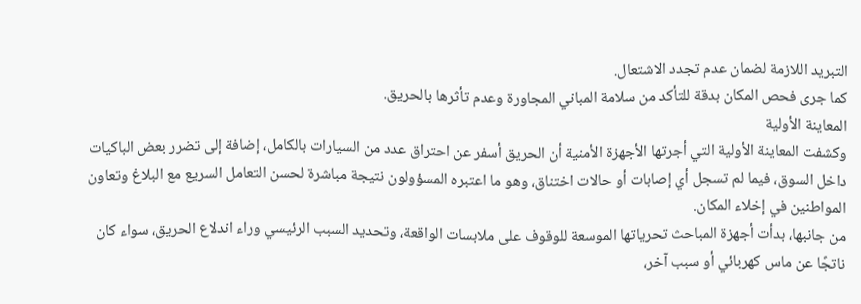التبريد اللازمة لضمان عدم تجدد الاشتعال.
كما جرى فحص المكان بدقة للتأكد من سلامة المباني المجاورة وعدم تأثرها بالحريق.
المعاينة الأولية
وكشفت المعاينة الأولية التي أجرتها الأجهزة الأمنية أن الحريق أسفر عن احتراق عدد من السيارات بالكامل، إضافة إلى تضرر بعض الباكيات داخل السوق، فيما لم تسجل أي إصابات أو حالات اختناق، وهو ما اعتبره المسؤولون نتيجة مباشرة لحسن التعامل السريع مع البلاغ وتعاون المواطنين في إخلاء المكان.
من جانبها، بدأت أجهزة المباحث تحرياتها الموسعة للوقوف على ملابسات الواقعة، وتحديد السبب الرئيسي وراء اندلاع الحريق، سواء كان ناتجًا عن ماس كهربائي أو سبب آخر،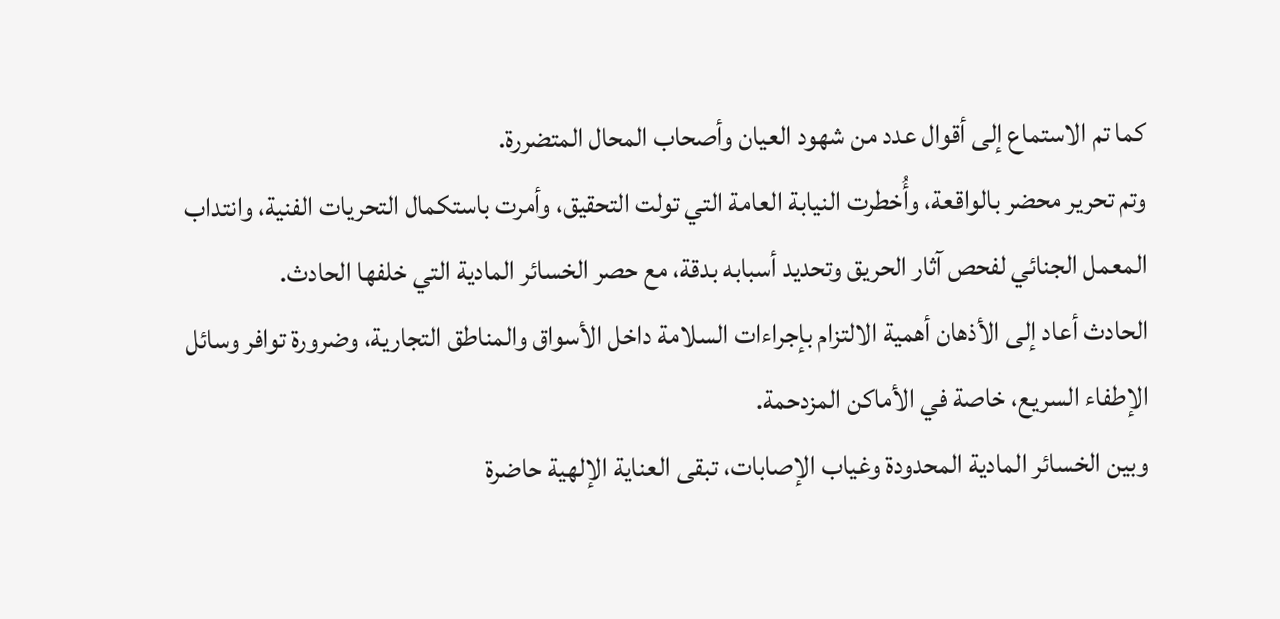كما تم الاستماع إلى أقوال عدد من شهود العيان وأصحاب المحال المتضررة.
وتم تحرير محضر بالواقعة، وأُخطرت النيابة العامة التي تولت التحقيق، وأمرت باستكمال التحريات الفنية، وانتداب المعمل الجنائي لفحص آثار الحريق وتحديد أسبابه بدقة، مع حصر الخسائر المادية التي خلفها الحادث.
الحادث أعاد إلى الأذهان أهمية الالتزام بإجراءات السلامة داخل الأسواق والمناطق التجارية، وضرورة توافر وسائل الإطفاء السريع، خاصة في الأماكن المزدحمة.
وبين الخسائر المادية المحدودة وغياب الإصابات، تبقى العناية الإلهية حاضرة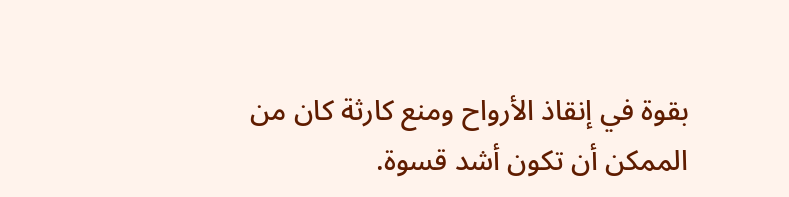بقوة في إنقاذ الأرواح ومنع كارثة كان من الممكن أن تكون أشد قسوة.